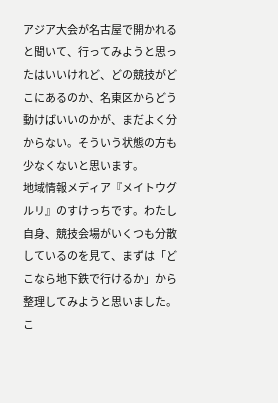アジア大会が名古屋で開かれると聞いて、行ってみようと思ったはいいけれど、どの競技がどこにあるのか、名東区からどう動けばいいのかが、まだよく分からない。そういう状態の方も少なくないと思います。
地域情報メディア『メイトウグルリ』のすけっちです。わたし自身、競技会場がいくつも分散しているのを見て、まずは「どこなら地下鉄で行けるか」から整理してみようと思いました。
こ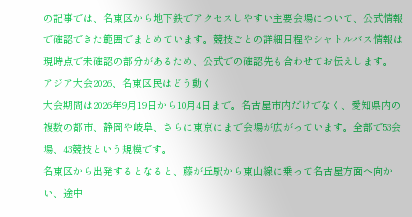の記事では、名東区から地下鉄でアクセスしやすい主要会場について、公式情報で確認できた範囲でまとめています。競技ごとの詳細日程やシャトルバス情報は現時点で未確認の部分があるため、公式での確認先も合わせてお伝えします。
アジア大会2026、名東区民はどう動く
大会期間は2026年9月19日から10月4日まで。名古屋市内だけでなく、愛知県内の複数の都市、静岡や岐阜、さらに東京にまで会場が広がっています。全部で53会場、43競技という規模です。
名東区から出発するとなると、藤が丘駅から東山線に乗って名古屋方面へ向かい、途中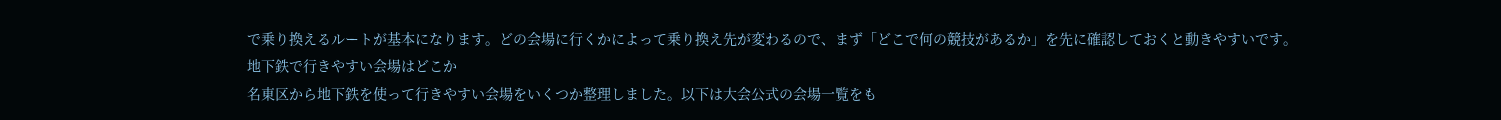で乗り換えるルートが基本になります。どの会場に行くかによって乗り換え先が変わるので、まず「どこで何の競技があるか」を先に確認しておくと動きやすいです。
地下鉄で行きやすい会場はどこか
名東区から地下鉄を使って行きやすい会場をいくつか整理しました。以下は大会公式の会場一覧をも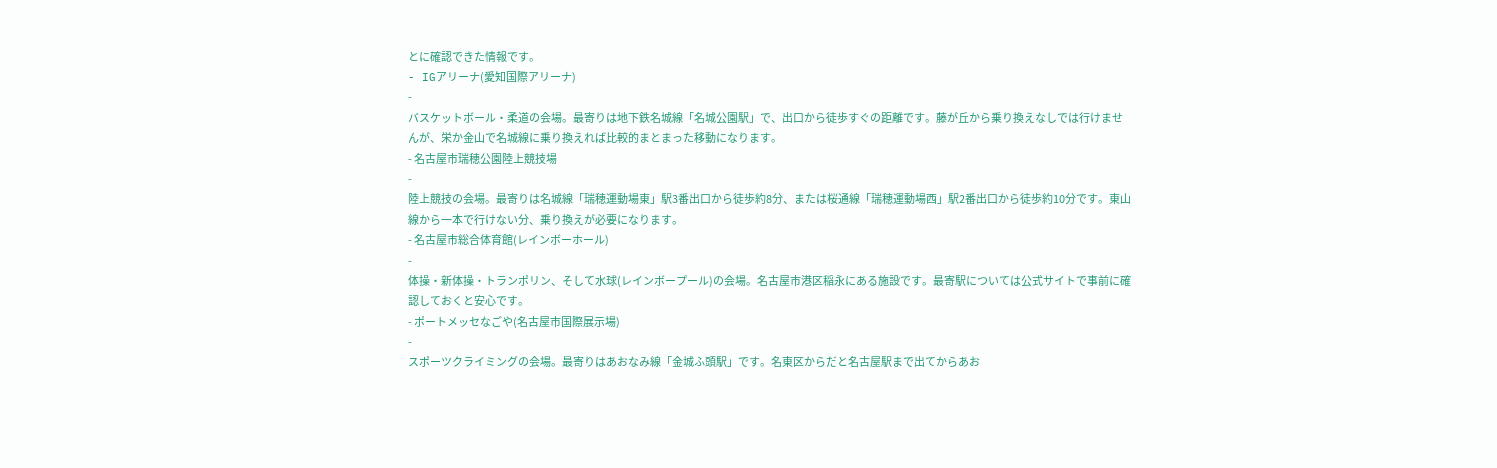とに確認できた情報です。
- IGアリーナ(愛知国際アリーナ)
-
バスケットボール・柔道の会場。最寄りは地下鉄名城線「名城公園駅」で、出口から徒歩すぐの距離です。藤が丘から乗り換えなしでは行けませんが、栄か金山で名城線に乗り換えれば比較的まとまった移動になります。
- 名古屋市瑞穂公園陸上競技場
-
陸上競技の会場。最寄りは名城線「瑞穂運動場東」駅3番出口から徒歩約8分、または桜通線「瑞穂運動場西」駅2番出口から徒歩約10分です。東山線から一本で行けない分、乗り換えが必要になります。
- 名古屋市総合体育館(レインボーホール)
-
体操・新体操・トランポリン、そして水球(レインボープール)の会場。名古屋市港区稲永にある施設です。最寄駅については公式サイトで事前に確認しておくと安心です。
- ポートメッセなごや(名古屋市国際展示場)
-
スポーツクライミングの会場。最寄りはあおなみ線「金城ふ頭駅」です。名東区からだと名古屋駅まで出てからあお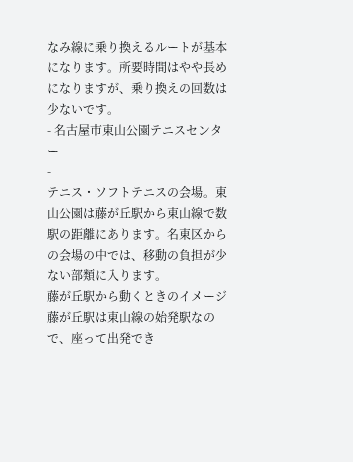なみ線に乗り換えるルートが基本になります。所要時間はやや長めになりますが、乗り換えの回数は少ないです。
- 名古屋市東山公園テニスセンター
-
テニス・ソフトテニスの会場。東山公園は藤が丘駅から東山線で数駅の距離にあります。名東区からの会場の中では、移動の負担が少ない部類に入ります。
藤が丘駅から動くときのイメージ
藤が丘駅は東山線の始発駅なので、座って出発でき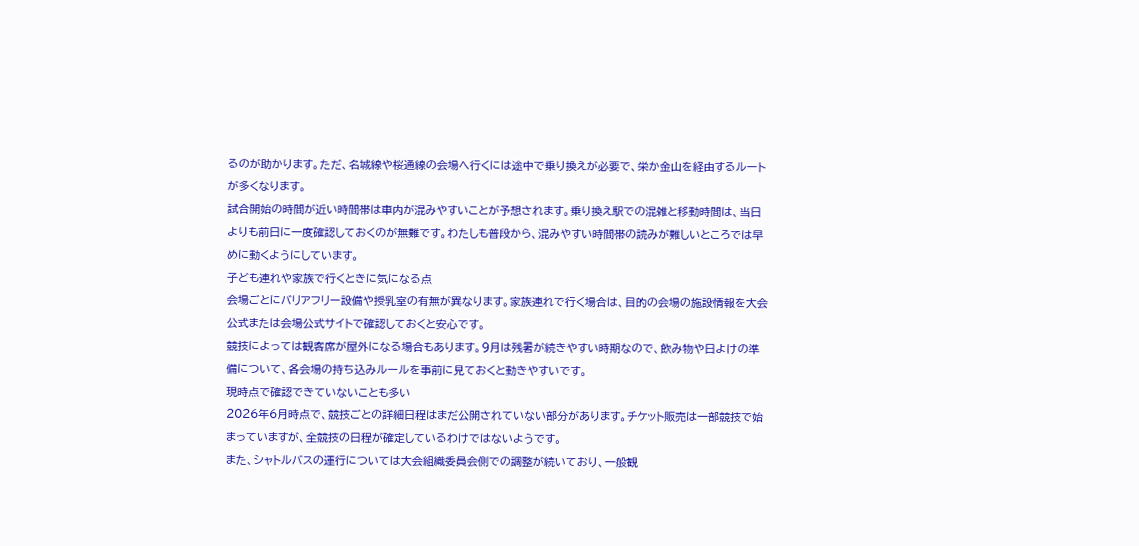るのが助かります。ただ、名城線や桜通線の会場へ行くには途中で乗り換えが必要で、栄か金山を経由するルートが多くなります。
試合開始の時間が近い時間帯は車内が混みやすいことが予想されます。乗り換え駅での混雑と移動時間は、当日よりも前日に一度確認しておくのが無難です。わたしも普段から、混みやすい時間帯の読みが難しいところでは早めに動くようにしています。
子ども連れや家族で行くときに気になる点
会場ごとにバリアフリー設備や授乳室の有無が異なります。家族連れで行く場合は、目的の会場の施設情報を大会公式または会場公式サイトで確認しておくと安心です。
競技によっては観客席が屋外になる場合もあります。9月は残暑が続きやすい時期なので、飲み物や日よけの準備について、各会場の持ち込みルールを事前に見ておくと動きやすいです。
現時点で確認できていないことも多い
2026年6月時点で、競技ごとの詳細日程はまだ公開されていない部分があります。チケット販売は一部競技で始まっていますが、全競技の日程が確定しているわけではないようです。
また、シャトルバスの運行については大会組織委員会側での調整が続いており、一般観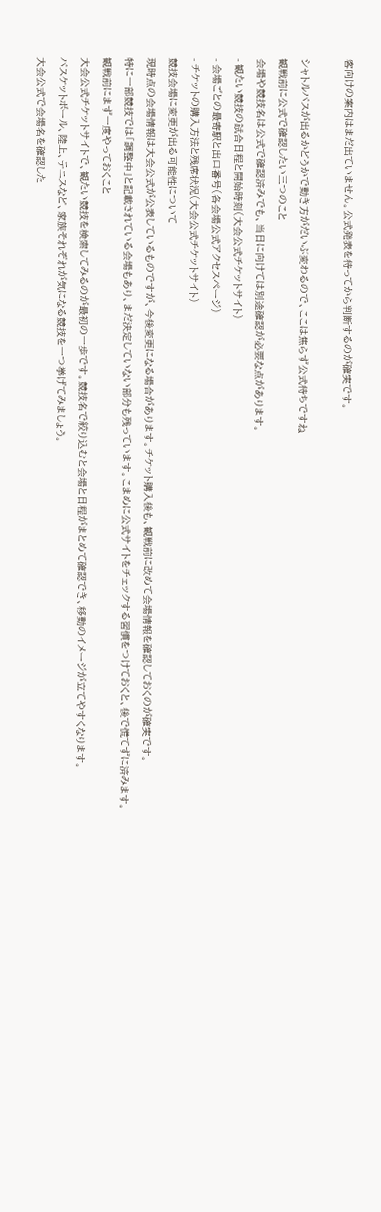客向けの案内はまだ出ていません。公式発表を待ってから判断するのが確実です。

シャトルバスが出るかどうかで動き方がだいぶ変わるので、ここは焦らず公式待ちですね
観戦前に公式で確認したい三つのこと
会場や競技名は公式で確認済みでも、当日に向けては別途確認が必要な点があります。
- 観たい競技の試合日程と開始時刻(大会公式チケットサイト)
- 会場ごとの最寄駅と出口番号(各会場公式アクセスページ)
- チケットの購入方法と残席状況(大会公式チケットサイト)
競技会場に変更が出る可能性について
現時点の会場情報は大会公式が公表しているものですが、今後変更になる場合があります。チケット購入後も、観戦前に改めて会場情報を確認しておくのが確実です。
特に一部競技では「調整中」と記載されている会場もあり、まだ決定していない部分も残っています。こまめに公式サイトをチェックする習慣をつけておくと、後で慌てずに済みます。
観戦前にまず一度やっておくこと
大会公式チケットサイトで、観たい競技を検索してみるのが最初の一歩です。競技名で絞り込むと会場と日程がまとめて確認でき、移動のイメージが立てやすくなります。
バスケットボール、陸上、テニスなど、家族それぞれが気になる競技を一つ挙げてみましょう。
大会公式で会場名を確認した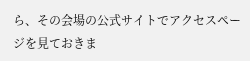ら、その会場の公式サイトでアクセスページを見ておきま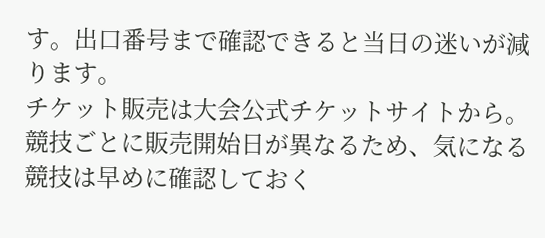す。出口番号まで確認できると当日の迷いが減ります。
チケット販売は大会公式チケットサイトから。競技ごとに販売開始日が異なるため、気になる競技は早めに確認しておく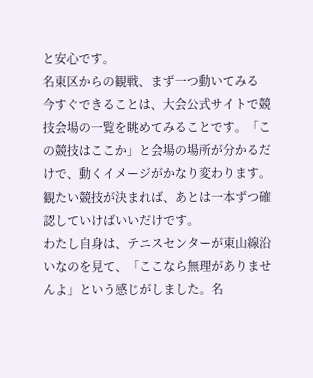と安心です。
名東区からの観戦、まず一つ動いてみる
今すぐできることは、大会公式サイトで競技会場の一覧を眺めてみることです。「この競技はここか」と会場の場所が分かるだけで、動くイメージがかなり変わります。観たい競技が決まれば、あとは一本ずつ確認していけばいいだけです。
わたし自身は、テニスセンターが東山線沿いなのを見て、「ここなら無理がありませんよ」という感じがしました。名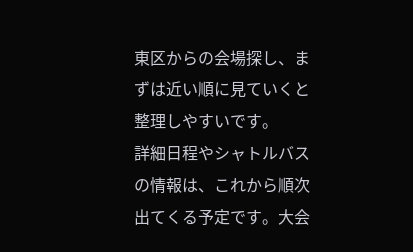東区からの会場探し、まずは近い順に見ていくと整理しやすいです。
詳細日程やシャトルバスの情報は、これから順次出てくる予定です。大会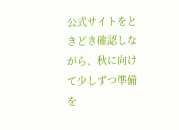公式サイトをときどき確認しながら、秋に向けて少しずつ準備を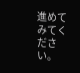進めてみてください。